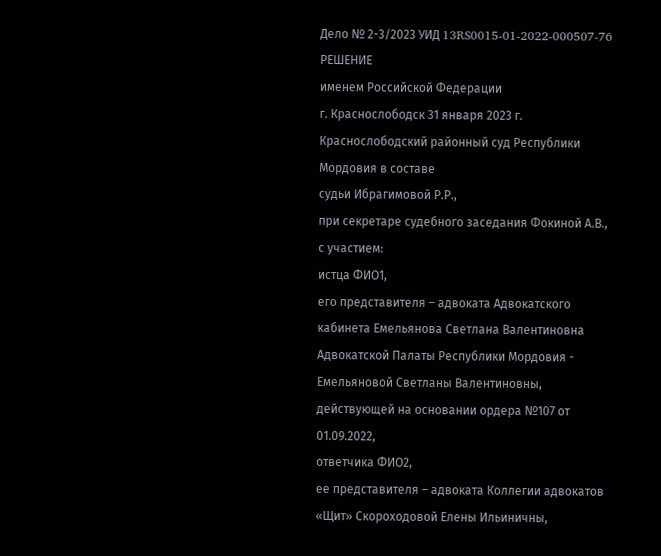Дело № 2-3/2023 УИД 13RS0015-01-2022-000507-76
РЕШЕНИЕ
именем Российской Федерации
г. Краснослободск 31 января 2023 г.
Краснослободский районный суд Республики Мордовия в составе
судьи Ибрагимовой Р.Р.,
при секретаре судебного заседания Фокиной А.В.,
с участием:
истца ФИО1,
его представителя – адвоката Адвокатского кабинета Емельянова Светлана Валентиновна Адвокатской Палаты Республики Мордовия - Емельяновой Светланы Валентиновны, действующей на основании ордера №107 от 01.09.2022,
ответчика ФИО2,
ее представителя – адвоката Коллегии адвокатов «Щит» Скороходовой Елены Ильиничны,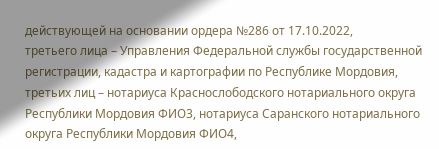действующей на основании ордера №286 от 17.10.2022,
третьего лица – Управления Федеральной службы государственной регистрации, кадастра и картографии по Республике Мордовия,
третьих лиц – нотариуса Краснослободского нотариального округа Республики Мордовия ФИО3, нотариуса Саранского нотариального округа Республики Мордовия ФИО4,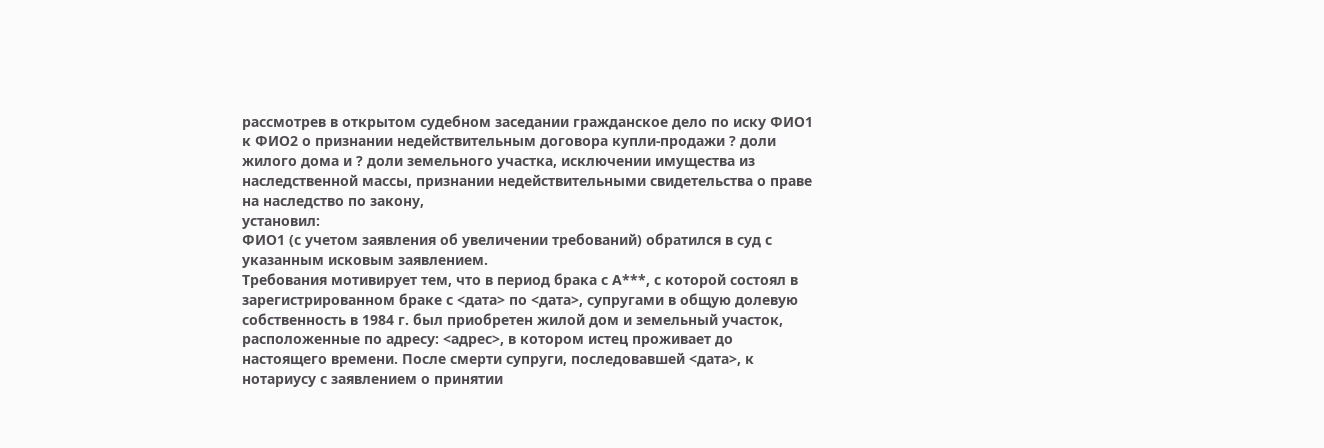рассмотрев в открытом судебном заседании гражданское дело по иску ФИО1 к ФИО2 о признании недействительным договора купли-продажи ? доли жилого дома и ? доли земельного участка, исключении имущества из наследственной массы, признании недействительными свидетельства о праве на наследство по закону,
установил:
ФИО1 (с учетом заявления об увеличении требований) обратился в суд с указанным исковым заявлением.
Требования мотивирует тем, что в период брака с А***, с которой состоял в зарегистрированном браке с <дата> по <дата>, супругами в общую долевую собственность в 1984 г. был приобретен жилой дом и земельный участок, расположенные по адресу: <адрес>, в котором истец проживает до настоящего времени. После смерти супруги, последовавшей <дата>, к нотариусу с заявлением о принятии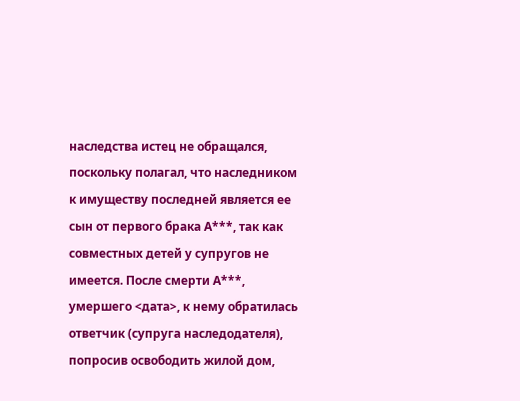наследства истец не обращался, поскольку полагал, что наследником к имуществу последней является ее сын от первого брака А***, так как совместных детей у супругов не имеется. После смерти А***, умершего <дата>, к нему обратилась ответчик (супруга наследодателя), попросив освободить жилой дом,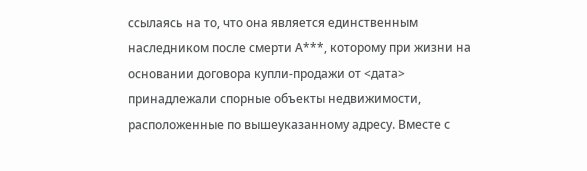ссылаясь на то, что она является единственным наследником после смерти А***, которому при жизни на основании договора купли-продажи от <дата> принадлежали спорные объекты недвижимости, расположенные по вышеуказанному адресу. Вместе с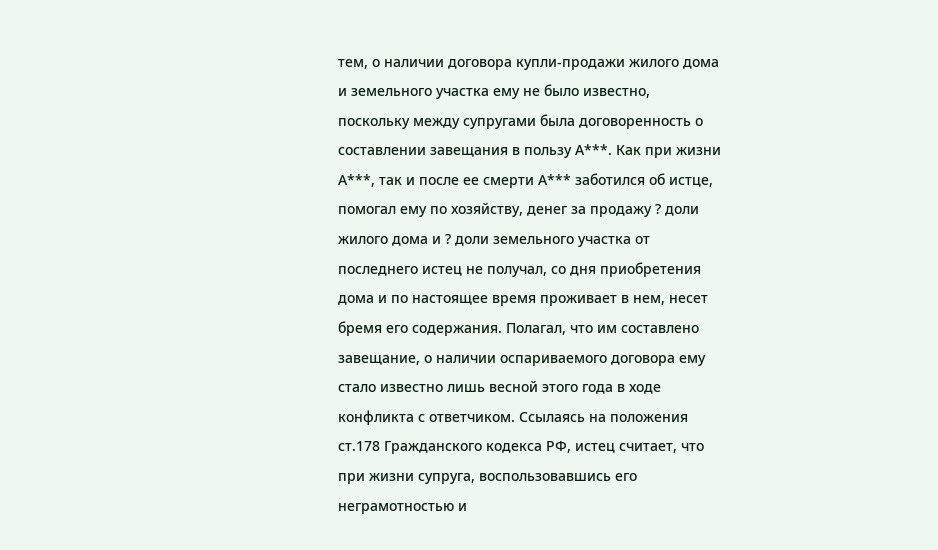тем, о наличии договора купли-продажи жилого дома и земельного участка ему не было известно, поскольку между супругами была договоренность о составлении завещания в пользу А***. Как при жизни А***, так и после ее смерти А*** заботился об истце, помогал ему по хозяйству, денег за продажу ? доли жилого дома и ? доли земельного участка от последнего истец не получал, со дня приобретения дома и по настоящее время проживает в нем, несет бремя его содержания. Полагал, что им составлено завещание, о наличии оспариваемого договора ему стало известно лишь весной этого года в ходе конфликта с ответчиком. Ссылаясь на положения ст.178 Гражданского кодекса РФ, истец считает, что при жизни супруга, воспользовавшись его неграмотностью и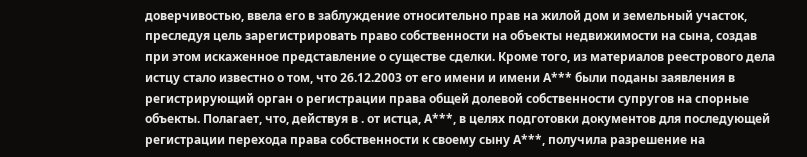доверчивостью, ввела его в заблуждение относительно прав на жилой дом и земельный участок, преследуя цель зарегистрировать право собственности на объекты недвижимости на сына, создав при этом искаженное представление о существе сделки. Кроме того, из материалов реестрового дела истцу стало известно о том, что 26.12.2003 от его имени и имени А*** были поданы заявления в регистрирующий орган о регистрации права общей долевой собственности супругов на спорные объекты. Полагает, что, действуя в . от истца, А***, в целях подготовки документов для последующей регистрации перехода права собственности к своему сыну А***, получила разрешение на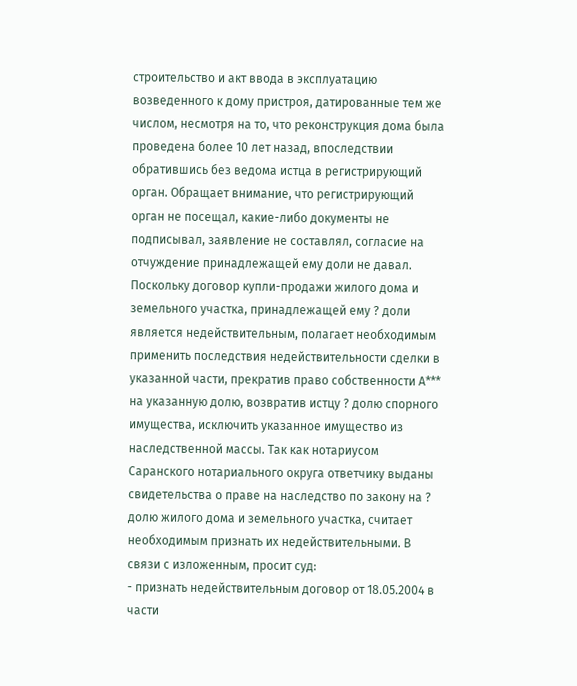строительство и акт ввода в эксплуатацию возведенного к дому пристроя, датированные тем же числом, несмотря на то, что реконструкция дома была проведена более 10 лет назад, впоследствии обратившись без ведома истца в регистрирующий орган. Обращает внимание, что регистрирующий орган не посещал, какие-либо документы не подписывал, заявление не составлял, согласие на отчуждение принадлежащей ему доли не давал. Поскольку договор купли-продажи жилого дома и земельного участка, принадлежащей ему ? доли является недействительным, полагает необходимым применить последствия недействительности сделки в указанной части, прекратив право собственности А*** на указанную долю, возвратив истцу ? долю спорного имущества, исключить указанное имущество из наследственной массы. Так как нотариусом Саранского нотариального округа ответчику выданы свидетельства о праве на наследство по закону на ? долю жилого дома и земельного участка, считает необходимым признать их недействительными. В связи с изложенным, просит суд:
- признать недействительным договор от 18.05.2004 в части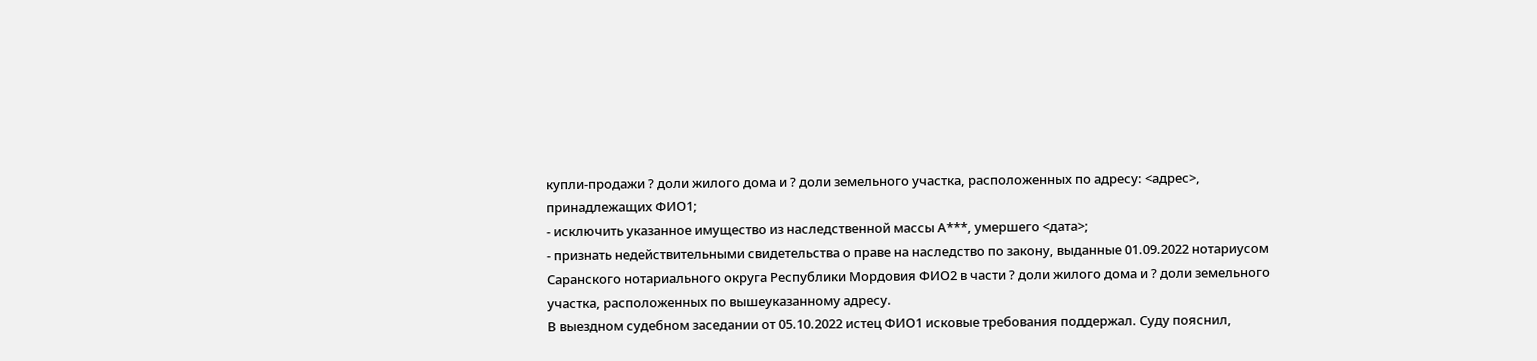купли-продажи ? доли жилого дома и ? доли земельного участка, расположенных по адресу: <адрес>, принадлежащих ФИО1;
- исключить указанное имущество из наследственной массы А***, умершего <дата>;
- признать недействительными свидетельства о праве на наследство по закону, выданные 01.09.2022 нотариусом Саранского нотариального округа Республики Мордовия ФИО2 в части ? доли жилого дома и ? доли земельного участка, расположенных по вышеуказанному адресу.
В выездном судебном заседании от 05.10.2022 истец ФИО1 исковые требования поддержал. Суду пояснил,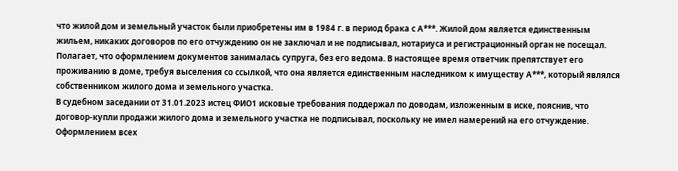что жилой дом и земельный участок были приобретены им в 1984 г. в период брака с А***. Жилой дом является единственным жильем, никаких договоров по его отчуждению он не заключал и не подписывал, нотариуса и регистрационный орган не посещал. Полагает, что оформлением документов занималась супруга, без его ведома. В настоящее время ответчик препятствует его проживанию в доме, требуя выселения со ссылкой, что она является единственным наследником к имуществу А***, который являлся собственником жилого дома и земельного участка.
В судебном заседании от 31.01.2023 истец ФИО1 исковые требования поддержал по доводам, изложенным в иске, пояснив, что договор-купли продажи жилого дома и земельного участка не подписывал, поскольку не имел намерений на его отчуждение. Оформлением всех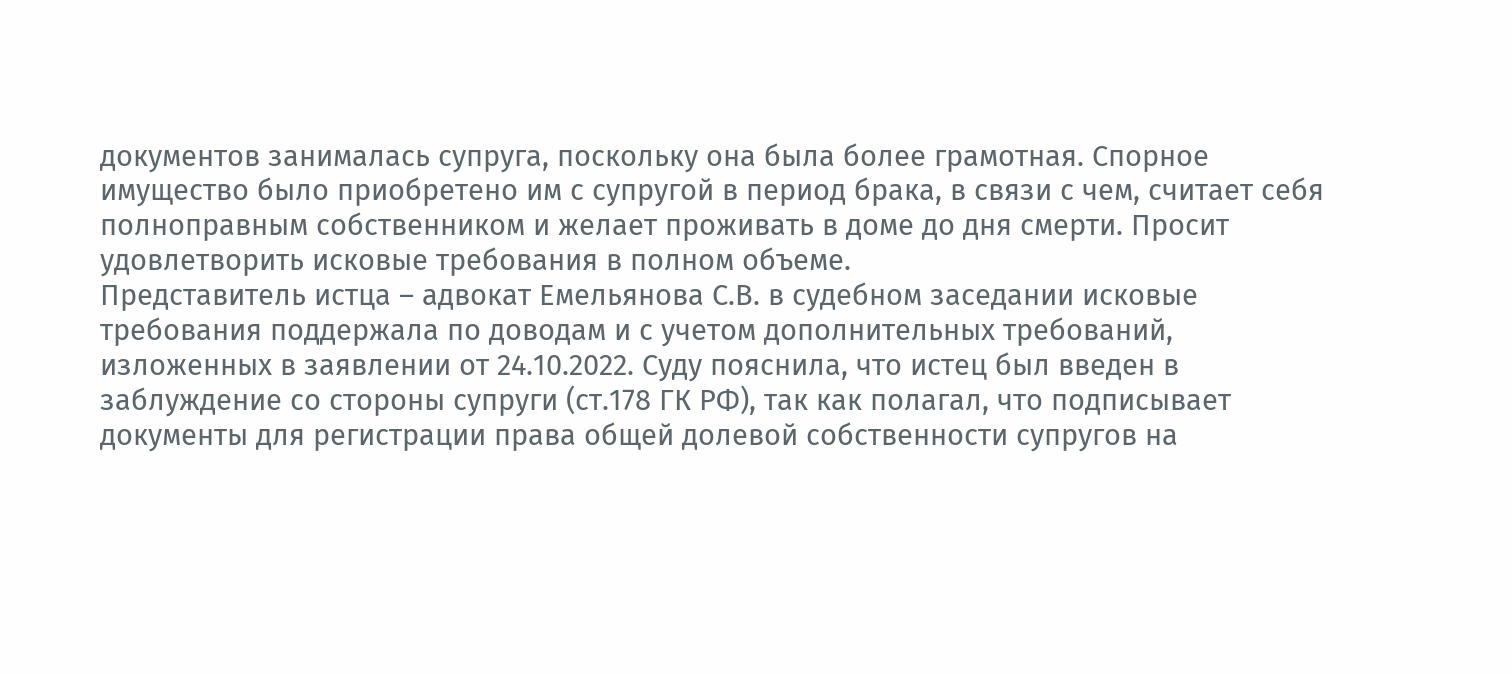документов занималась супруга, поскольку она была более грамотная. Спорное имущество было приобретено им с супругой в период брака, в связи с чем, считает себя полноправным собственником и желает проживать в доме до дня смерти. Просит удовлетворить исковые требования в полном объеме.
Представитель истца – адвокат Емельянова С.В. в судебном заседании исковые требования поддержала по доводам и с учетом дополнительных требований, изложенных в заявлении от 24.10.2022. Суду пояснила, что истец был введен в заблуждение со стороны супруги (ст.178 ГК РФ), так как полагал, что подписывает документы для регистрации права общей долевой собственности супругов на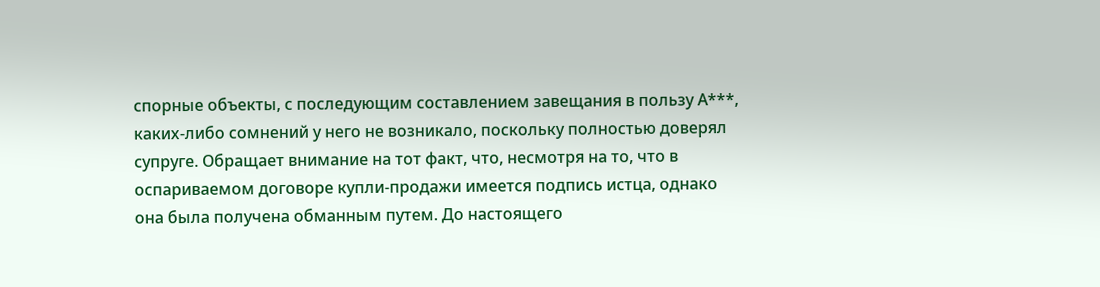спорные объекты, с последующим составлением завещания в пользу А***, каких-либо сомнений у него не возникало, поскольку полностью доверял супруге. Обращает внимание на тот факт, что, несмотря на то, что в оспариваемом договоре купли-продажи имеется подпись истца, однако она была получена обманным путем. До настоящего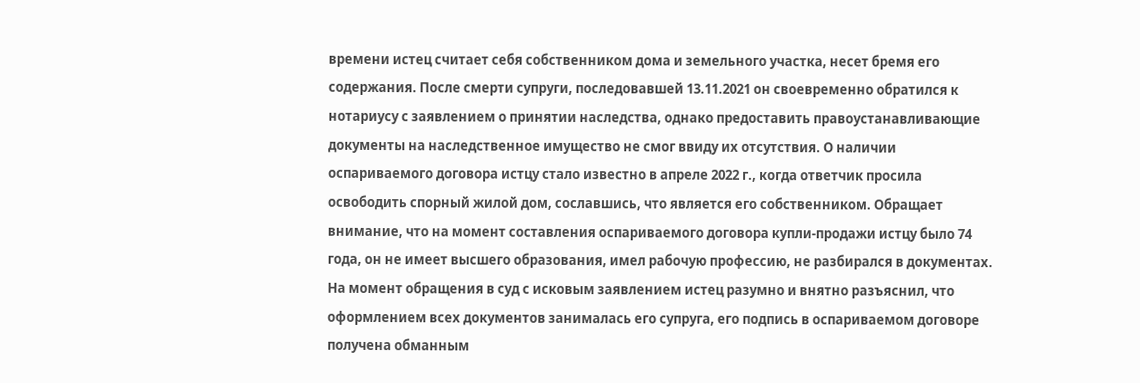времени истец считает себя собственником дома и земельного участка, несет бремя его содержания. После смерти супруги, последовавшей 13.11.2021 он своевременно обратился к нотариусу с заявлением о принятии наследства, однако предоставить правоустанавливающие документы на наследственное имущество не смог ввиду их отсутствия. О наличии оспариваемого договора истцу стало известно в апреле 2022 г., когда ответчик просила освободить спорный жилой дом, сославшись, что является его собственником. Обращает внимание, что на момент составления оспариваемого договора купли-продажи истцу было 74 года, он не имеет высшего образования, имел рабочую профессию, не разбирался в документах. На момент обращения в суд с исковым заявлением истец разумно и внятно разъяснил, что оформлением всех документов занималась его супруга, его подпись в оспариваемом договоре получена обманным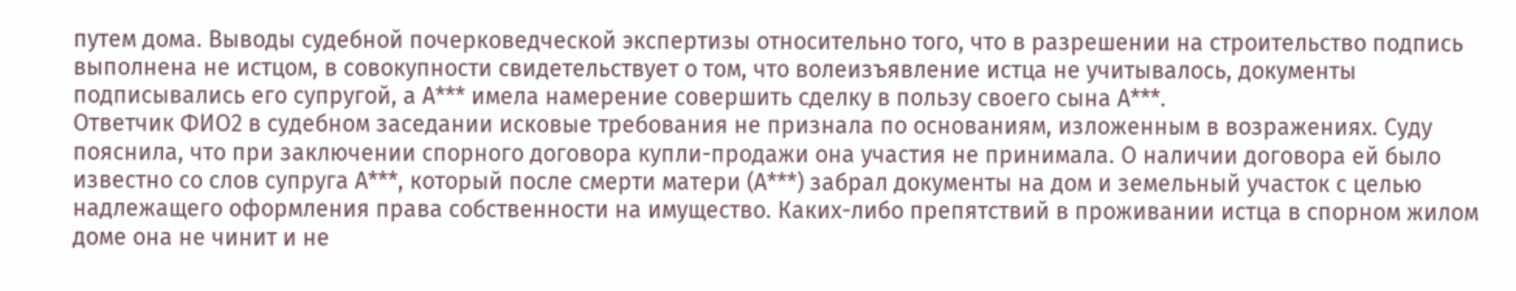путем дома. Выводы судебной почерковедческой экспертизы относительно того, что в разрешении на строительство подпись выполнена не истцом, в совокупности свидетельствует о том, что волеизъявление истца не учитывалось, документы подписывались его супругой, а А*** имела намерение совершить сделку в пользу своего сына А***.
Ответчик ФИО2 в судебном заседании исковые требования не признала по основаниям, изложенным в возражениях. Суду пояснила, что при заключении спорного договора купли-продажи она участия не принимала. О наличии договора ей было известно со слов супруга А***, который после смерти матери (А***) забрал документы на дом и земельный участок с целью надлежащего оформления права собственности на имущество. Каких-либо препятствий в проживании истца в спорном жилом доме она не чинит и не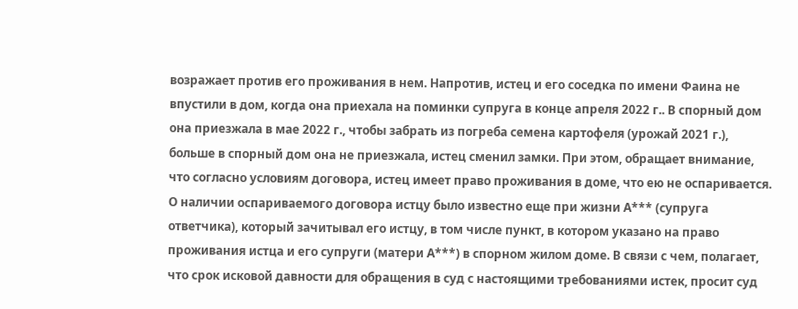возражает против его проживания в нем. Напротив, истец и его соседка по имени Фаина не впустили в дом, когда она приехала на поминки супруга в конце апреля 2022 г.. В спорный дом она приезжала в мае 2022 г., чтобы забрать из погреба семена картофеля (урожай 2021 г.), больше в спорный дом она не приезжала, истец сменил замки. При этом, обращает внимание, что согласно условиям договора, истец имеет право проживания в доме, что ею не оспаривается. О наличии оспариваемого договора истцу было известно еще при жизни А*** (супруга ответчика), который зачитывал его истцу, в том числе пункт, в котором указано на право проживания истца и его супруги (матери А***) в спорном жилом доме. В связи с чем, полагает, что срок исковой давности для обращения в суд с настоящими требованиями истек, просит суд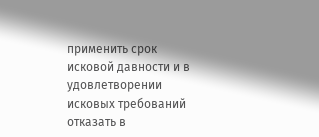применить срок исковой давности и в удовлетворении исковых требований отказать в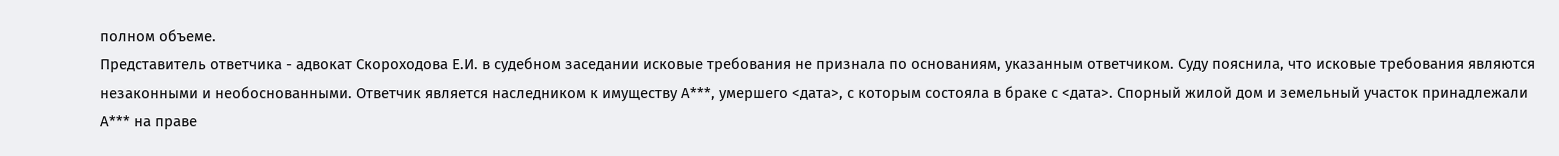полном объеме.
Представитель ответчика - адвокат Скороходова Е.И. в судебном заседании исковые требования не признала по основаниям, указанным ответчиком. Суду пояснила, что исковые требования являются незаконными и необоснованными. Ответчик является наследником к имуществу А***, умершего <дата>, с которым состояла в браке с <дата>. Спорный жилой дом и земельный участок принадлежали А*** на праве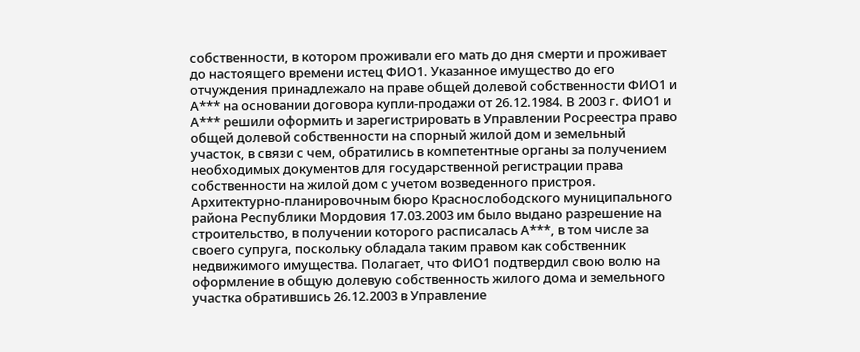собственности, в котором проживали его мать до дня смерти и проживает до настоящего времени истец ФИО1. Указанное имущество до его отчуждения принадлежало на праве общей долевой собственности ФИО1 и А*** на основании договора купли-продажи от 26.12.1984. В 2003 г. ФИО1 и А*** решили оформить и зарегистрировать в Управлении Росреестра право общей долевой собственности на спорный жилой дом и земельный участок, в связи с чем, обратились в компетентные органы за получением необходимых документов для государственной регистрации права собственности на жилой дом с учетом возведенного пристроя. Архитектурно-планировочным бюро Краснослободского муниципального района Республики Мордовия 17.03.2003 им было выдано разрешение на строительство, в получении которого расписалась А***, в том числе за своего супруга, поскольку обладала таким правом как собственник недвижимого имущества. Полагает, что ФИО1 подтвердил свою волю на оформление в общую долевую собственность жилого дома и земельного участка обратившись 26.12.2003 в Управление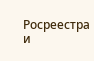Росреестра и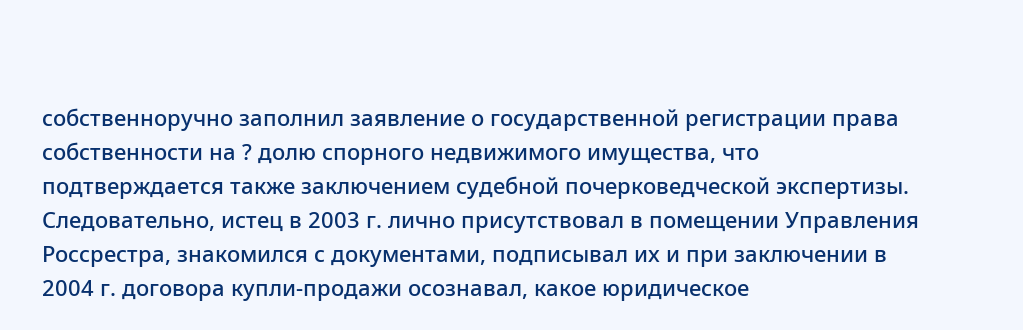собственноручно заполнил заявление о государственной регистрации права собственности на ? долю спорного недвижимого имущества, что подтверждается также заключением судебной почерковедческой экспертизы. Следовательно, истец в 2003 г. лично присутствовал в помещении Управления Россрестра, знакомился с документами, подписывал их и при заключении в 2004 г. договора купли-продажи осознавал, какое юридическое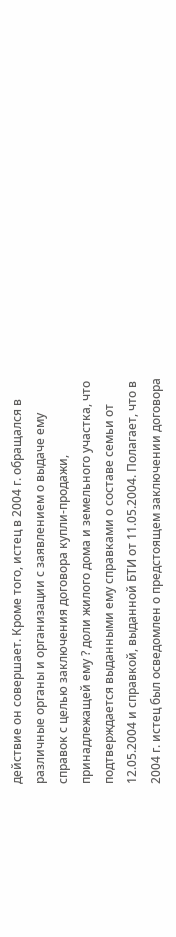действие он совершает. Кроме того, истец в 2004 г. обращался в различные органы и организации с заявлением о выдаче ему справок с целью заключения договора купли-продажи, принадлежащей ему ? доли жилого дома и земельного участка, что подтверждается выданными ему справками о составе семьи от 12.05.2004 и справкой, выданной БТИ от 11.05.2004. Полагает, что в 2004 г. истец был осведомлен о предстоящем заключении договора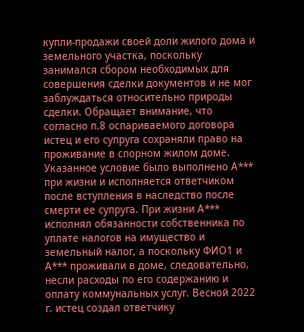купли-продажи своей доли жилого дома и земельного участка, поскольку занимался сбором необходимых для совершения сделки документов и не мог заблуждаться относительно природы сделки. Обращает внимание, что согласно п.8 оспариваемого договора истец и его супруга сохраняли право на проживание в спорном жилом доме. Указанное условие было выполнено А*** при жизни и исполняется ответчиком после вступления в наследство после смерти ее супруга. При жизни А*** исполнял обязанности собственника по уплате налогов на имущество и земельный налог, а поскольку ФИО1 и А*** проживали в доме, следовательно, несли расходы по его содержанию и оплату коммунальных услуг. Весной 2022 г. истец создал ответчику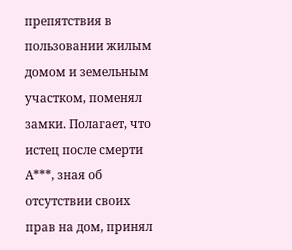препятствия в пользовании жилым домом и земельным участком, поменял замки. Полагает, что истец после смерти А***, зная об отсутствии своих прав на дом, принял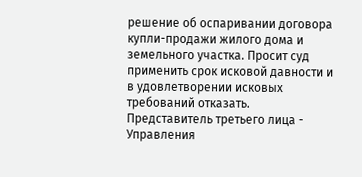решение об оспаривании договора купли-продажи жилого дома и земельного участка. Просит суд применить срок исковой давности и в удовлетворении исковых требований отказать.
Представитель третьего лица - Управления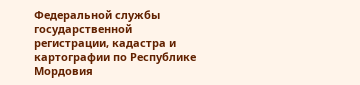Федеральной службы государственной регистрации, кадастра и картографии по Республике Мордовия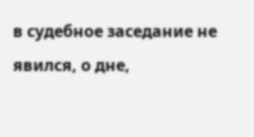в судебное заседание не явился, о дне,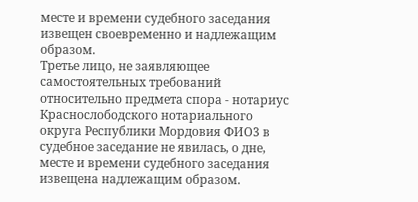месте и времени судебного заседания извещен своевременно и надлежащим образом.
Третье лицо, не заявляющее самостоятельных требований относительно предмета спора - нотариус Краснослободского нотариального округа Республики Мордовия ФИО3 в судебное заседание не явилась, о дне, месте и времени судебного заседания извещена надлежащим образом.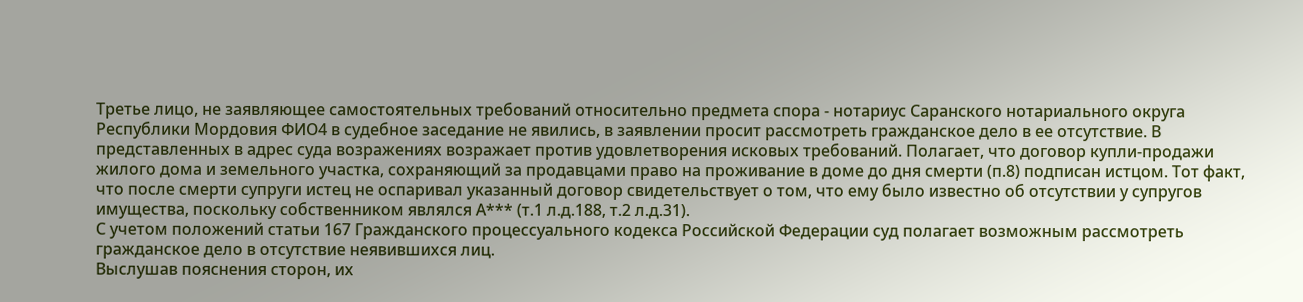Третье лицо, не заявляющее самостоятельных требований относительно предмета спора - нотариус Саранского нотариального округа Республики Мордовия ФИО4 в судебное заседание не явились, в заявлении просит рассмотреть гражданское дело в ее отсутствие. В представленных в адрес суда возражениях возражает против удовлетворения исковых требований. Полагает, что договор купли-продажи жилого дома и земельного участка, сохраняющий за продавцами право на проживание в доме до дня смерти (п.8) подписан истцом. Тот факт, что после смерти супруги истец не оспаривал указанный договор свидетельствует о том, что ему было известно об отсутствии у супругов имущества, поскольку собственником являлся А*** (т.1 л.д.188, т.2 л.д.31).
С учетом положений статьи 167 Гражданского процессуального кодекса Российской Федерации суд полагает возможным рассмотреть гражданское дело в отсутствие неявившихся лиц.
Выслушав пояснения сторон, их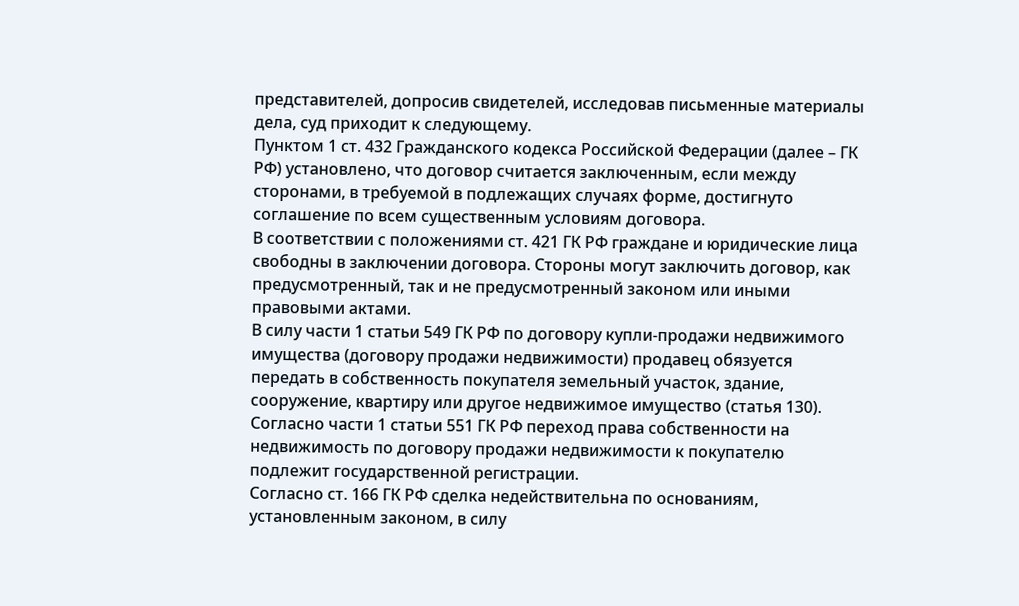представителей, допросив свидетелей, исследовав письменные материалы дела, суд приходит к следующему.
Пунктом 1 ст. 432 Гражданского кодекса Российской Федерации (далее – ГК РФ) установлено, что договор считается заключенным, если между сторонами, в требуемой в подлежащих случаях форме, достигнуто соглашение по всем существенным условиям договора.
В соответствии с положениями ст. 421 ГК РФ граждане и юридические лица свободны в заключении договора. Стороны могут заключить договор, как предусмотренный, так и не предусмотренный законом или иными правовыми актами.
В силу части 1 статьи 549 ГК РФ по договору купли-продажи недвижимого имущества (договору продажи недвижимости) продавец обязуется передать в собственность покупателя земельный участок, здание, сооружение, квартиру или другое недвижимое имущество (статья 130).
Согласно части 1 статьи 551 ГК РФ переход права собственности на недвижимость по договору продажи недвижимости к покупателю подлежит государственной регистрации.
Согласно ст. 166 ГК РФ сделка недействительна по основаниям, установленным законом, в силу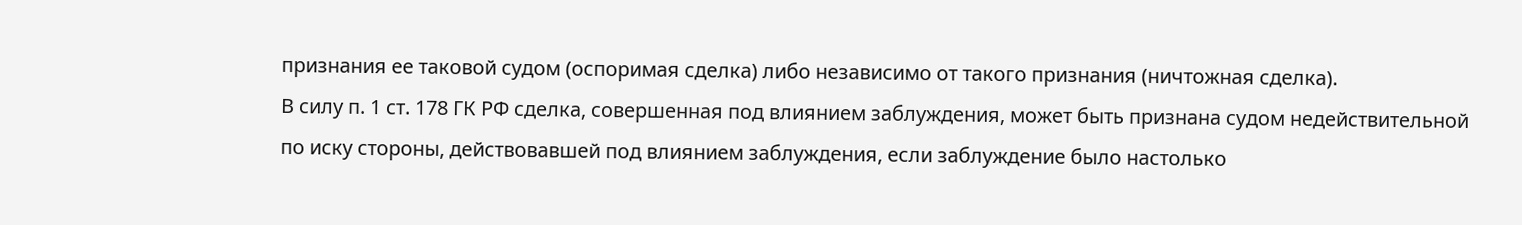признания ее таковой судом (оспоримая сделка) либо независимо от такого признания (ничтожная сделка).
В силу п. 1 ст. 178 ГК РФ сделка, совершенная под влиянием заблуждения, может быть признана судом недействительной по иску стороны, действовавшей под влиянием заблуждения, если заблуждение было настолько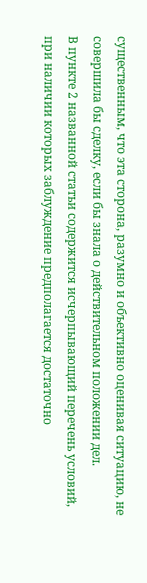существенным, что эта сторона, разумно и объективно оценивая ситуацию, не совершила бы сделку, если бы знала о действительном положении дел.
В пункте 2 названной статьи содержится исчерпывающий перечень условий, при наличии которых заблуждение предполагается достаточно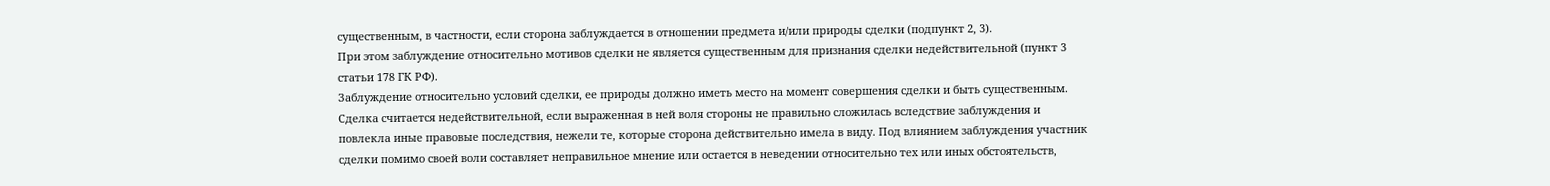существенным, в частности, если сторона заблуждается в отношении предмета и/или природы сделки (подпункт 2, 3).
При этом заблуждение относительно мотивов сделки не является существенным для признания сделки недействительной (пункт 3 статьи 178 ГК РФ).
Заблуждение относительно условий сделки, ее природы должно иметь место на момент совершения сделки и быть существенным. Сделка считается недействительной, если выраженная в ней воля стороны не правильно сложилась вследствие заблуждения и повлекла иные правовые последствия, нежели те, которые сторона действительно имела в виду. Под влиянием заблуждения участник сделки помимо своей воли составляет неправильное мнение или остается в неведении относительно тех или иных обстоятельств,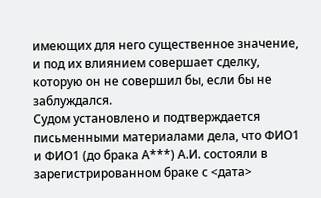имеющих для него существенное значение, и под их влиянием совершает сделку, которую он не совершил бы, если бы не заблуждался.
Судом установлено и подтверждается письменными материалами дела, что ФИО1 и ФИО1 (до брака А***) А.И. состояли в зарегистрированном браке с <дата>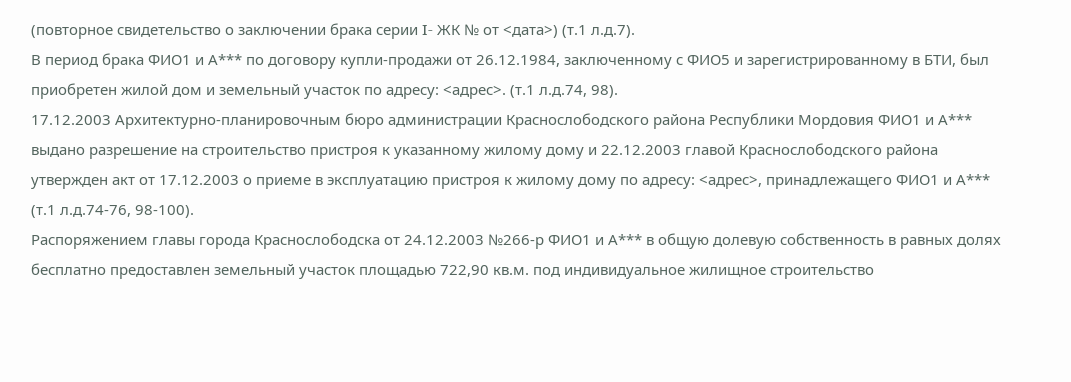(повторное свидетельство о заключении брака серии I- ЖК № от <дата>) (т.1 л.д.7).
В период брака ФИО1 и А*** по договору купли-продажи от 26.12.1984, заключенному с ФИО5 и зарегистрированному в БТИ, был приобретен жилой дом и земельный участок по адресу: <адрес>. (т.1 л.д.74, 98).
17.12.2003 Архитектурно-планировочным бюро администрации Краснослободского района Республики Мордовия ФИО1 и А*** выдано разрешение на строительство пристроя к указанному жилому дому и 22.12.2003 главой Краснослободского района утвержден акт от 17.12.2003 о приеме в эксплуатацию пристроя к жилому дому по адресу: <адрес>, принадлежащего ФИО1 и А*** (т.1 л.д.74-76, 98-100).
Распоряжением главы города Краснослободска от 24.12.2003 №266-р ФИО1 и А*** в общую долевую собственность в равных долях бесплатно предоставлен земельный участок площадью 722,90 кв.м. под индивидуальное жилищное строительство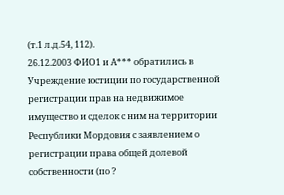(т.1 л.д.54, 112).
26.12.2003 ФИО1 и А*** обратились в Учреждение юстиции по государственной регистрации прав на недвижимое имущество и сделок с ним на территории Республики Мордовия с заявлением о регистрации права общей долевой собственности (по ?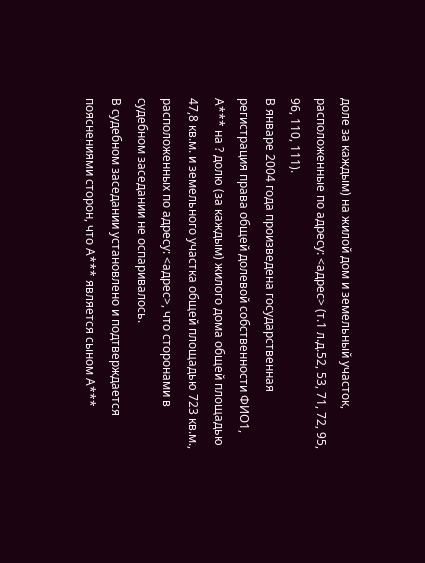доле за каждым) на жилой дом и земельный участок, расположенные по адресу: <адрес> (т.1 л.д.52, 53, 71, 72, 95, 96, 110, 111).
В январе 2004 года произведена государственная регистрация права общей долевой собственности ФИО1, А*** на ? долю (за каждым) жилого дома общей площадью 47,8 кв.м. и земельного участка общей площадью 723 кв.м., расположенных по адресу: <адрес>, что сторонами в судебном заседании не оспаривалось.
В судебном заседании установлено и подтверждается пояснениями сторон, что А*** является сыном А***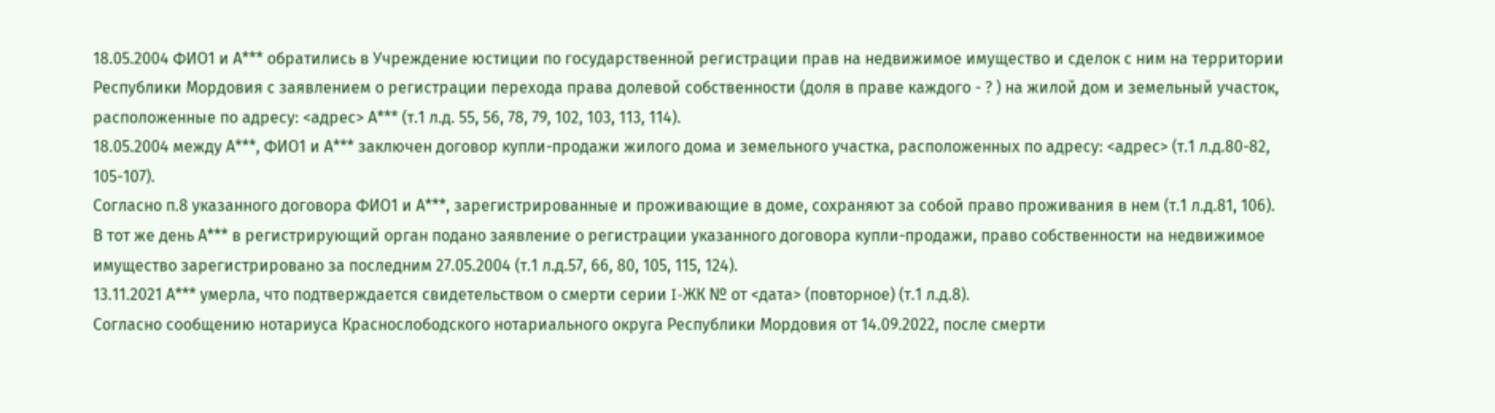18.05.2004 ФИО1 и А*** обратились в Учреждение юстиции по государственной регистрации прав на недвижимое имущество и сделок с ним на территории Республики Мордовия с заявлением о регистрации перехода права долевой собственности (доля в праве каждого - ? ) на жилой дом и земельный участок, расположенные по адресу: <адрес> А*** (т.1 л.д. 55, 56, 78, 79, 102, 103, 113, 114).
18.05.2004 между А***, ФИО1 и А*** заключен договор купли-продажи жилого дома и земельного участка, расположенных по адресу: <адрес> (т.1 л.д.80-82, 105-107).
Согласно п.8 указанного договора ФИО1 и А***, зарегистрированные и проживающие в доме, сохраняют за собой право проживания в нем (т.1 л.д.81, 106).
В тот же день А*** в регистрирующий орган подано заявление о регистрации указанного договора купли-продажи, право собственности на недвижимое имущество зарегистрировано за последним 27.05.2004 (т.1 л.д.57, 66, 80, 105, 115, 124).
13.11.2021 А*** умерла, что подтверждается свидетельством о смерти серии I-ЖК № от <дата> (повторное) (т.1 л.д.8).
Согласно сообщению нотариуса Краснослободского нотариального округа Республики Мордовия от 14.09.2022, после смерти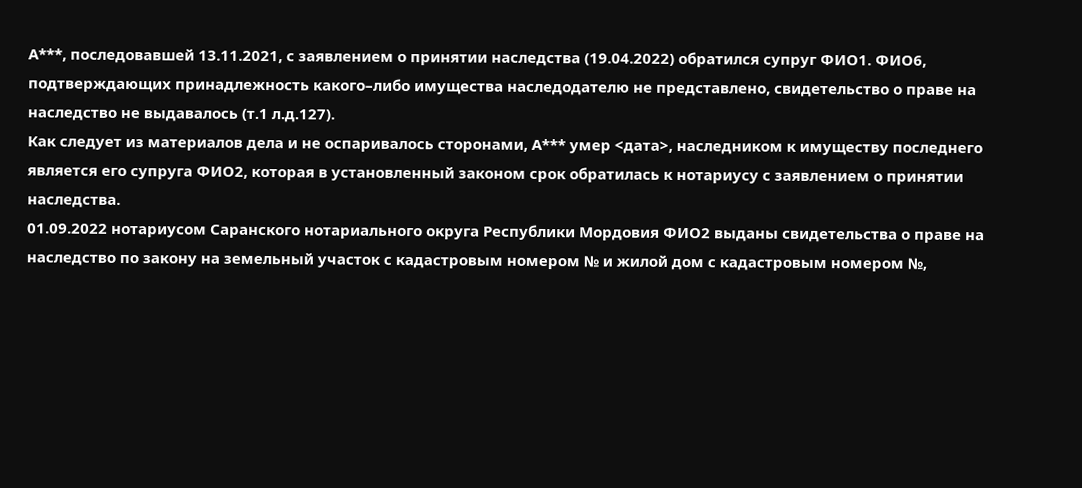А***, последовавшей 13.11.2021, с заявлением о принятии наследства (19.04.2022) обратился супруг ФИО1. ФИО6, подтверждающих принадлежность какого–либо имущества наследодателю не представлено, свидетельство о праве на наследство не выдавалось (т.1 л.д.127).
Как следует из материалов дела и не оспаривалось сторонами, А*** умер <дата>, наследником к имуществу последнего является его супруга ФИО2, которая в установленный законом срок обратилась к нотариусу с заявлением о принятии наследства.
01.09.2022 нотариусом Саранского нотариального округа Республики Мордовия ФИО2 выданы свидетельства о праве на наследство по закону на земельный участок с кадастровым номером № и жилой дом с кадастровым номером №,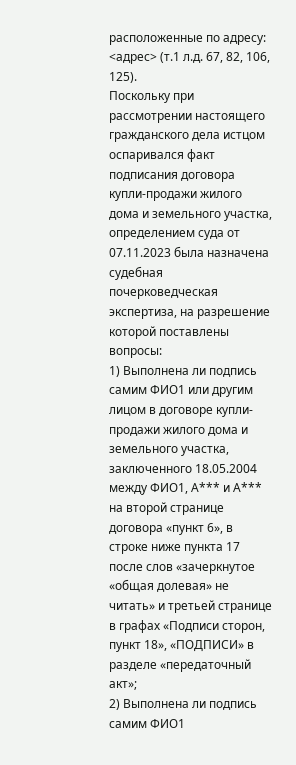расположенные по адресу: <адрес> (т.1 л.д. 67, 82, 106, 125).
Поскольку при рассмотрении настоящего гражданского дела истцом оспаривался факт подписания договора купли-продажи жилого дома и земельного участка, определением суда от 07.11.2023 была назначена судебная почерковедческая экспертиза, на разрешение которой поставлены вопросы:
1) Выполнена ли подпись самим ФИО1 или другим лицом в договоре купли-продажи жилого дома и земельного участка, заключенного 18.05.2004 между ФИО1, А*** и А*** на второй странице договора «пункт 6», в строке ниже пункта 17 после слов «зачеркнутое «общая долевая» не читать» и третьей странице в графах «Подписи сторон, пункт 18», «ПОДПИСИ» в разделе «передаточный акт»;
2) Выполнена ли подпись самим ФИО1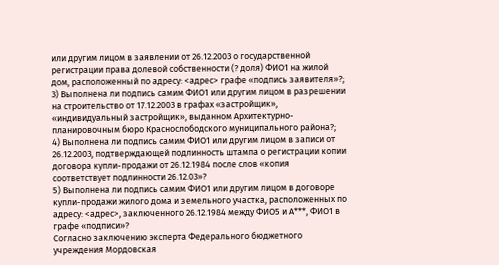или другим лицом в заявлении от 26.12.2003 о государственной регистрации права долевой собственности (? доля) ФИО1 на жилой дом, расположенный по адресу: <адрес> графе «подпись заявителя»?;
3) Выполнена ли подпись самим ФИО1 или другим лицом в разрешении на строительство от 17.12.2003 в графах «застройщик», «индивидуальный застройщик», выданном Архитектурно-планировочным бюро Краснослободского муниципального района?;
4) Выполнена ли подпись самим ФИО1 или другим лицом в записи от 26.12.2003, подтверждающей подлинность штампа о регистрации копии договора купли-продажи от 26.12.1984 после слов «копия соответствует подлинности 26.12.03»?
5) Выполнена ли подпись самим ФИО1 или другим лицом в договоре купли-продажи жилого дома и земельного участка, расположенных по адресу: <адрес>, заключенного 26.12.1984 между ФИО5 и А***, ФИО1 в графе «подписи»?
Согласно заключению эксперта Федерального бюджетного учреждения Мордовская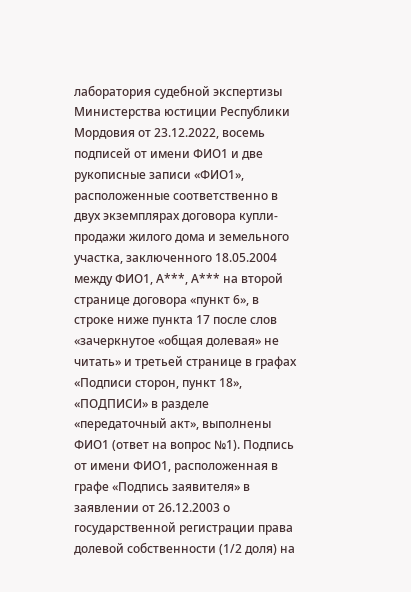лаборатория судебной экспертизы Министерства юстиции Республики Мордовия от 23.12.2022, восемь подписей от имени ФИО1 и две рукописные записи «ФИО1», расположенные соответственно в двух экземплярах договора купли-продажи жилого дома и земельного участка, заключенного 18.05.2004 между ФИО1, А***, А*** на второй странице договора «пункт 6», в строке ниже пункта 17 после слов «зачеркнутое «общая долевая» не читать» и третьей странице в графах «Подписи сторон, пункт 18», «ПОДПИСИ» в разделе «передаточный акт», выполнены ФИО1 (ответ на вопрос №1). Подпись от имени ФИО1, расположенная в графе «Подпись заявителя» в заявлении от 26.12.2003 о государственной регистрации права долевой собственности (1/2 доля) на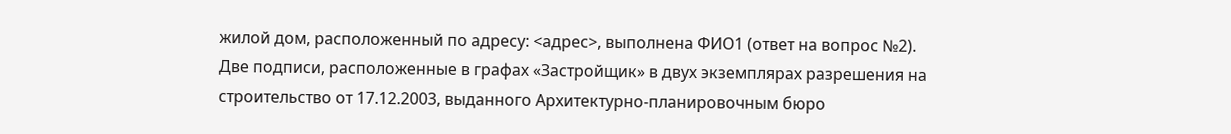жилой дом, расположенный по адресу: <адрес>, выполнена ФИО1 (ответ на вопрос №2). Две подписи, расположенные в графах «Застройщик» в двух экземплярах разрешения на строительство от 17.12.2003, выданного Архитектурно-планировочным бюро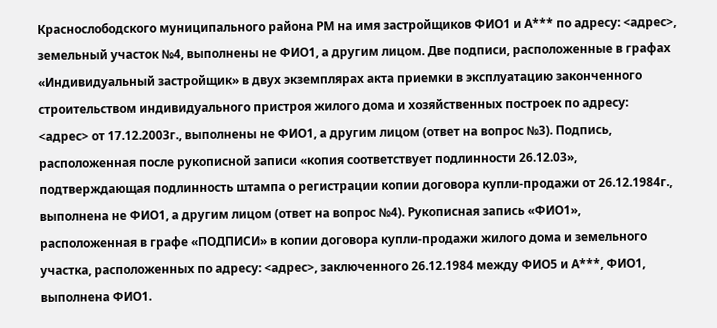Краснослободского муниципального района РМ на имя застройщиков ФИО1 и А*** по адресу: <адрес>, земельный участок №4, выполнены не ФИО1, а другим лицом. Две подписи, расположенные в графах «Индивидуальный застройщик» в двух экземплярах акта приемки в эксплуатацию законченного строительством индивидуального пристроя жилого дома и хозяйственных построек по адресу: <адрес> от 17.12.2003г., выполнены не ФИО1, а другим лицом (ответ на вопрос №3). Подпись, расположенная после рукописной записи «копия соответствует подлинности 26.12.03», подтверждающая подлинность штампа о регистрации копии договора купли-продажи от 26.12.1984г., выполнена не ФИО1, а другим лицом (ответ на вопрос №4). Рукописная запись «ФИО1», расположенная в графе «ПОДПИСИ» в копии договора купли-продажи жилого дома и земельного участка, расположенных по адресу: <адрес>, заключенного 26.12.1984 между ФИО5 и А***, ФИО1, выполнена ФИО1.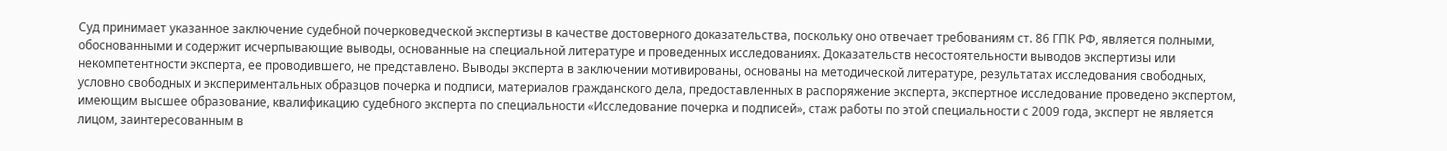Суд принимает указанное заключение судебной почерковедческой экспертизы в качестве достоверного доказательства, поскольку оно отвечает требованиям ст. 86 ГПК РФ, является полными, обоснованными и содержит исчерпывающие выводы, основанные на специальной литературе и проведенных исследованиях. Доказательств несостоятельности выводов экспертизы или некомпетентности эксперта, ее проводившего, не представлено. Выводы эксперта в заключении мотивированы, основаны на методической литературе, результатах исследования свободных, условно свободных и экспериментальных образцов почерка и подписи, материалов гражданского дела, предоставленных в распоряжение эксперта, экспертное исследование проведено экспертом, имеющим высшее образование, квалификацию судебного эксперта по специальности «Исследование почерка и подписей», стаж работы по этой специальности с 2009 года, эксперт не является лицом, заинтересованным в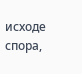исходе спора,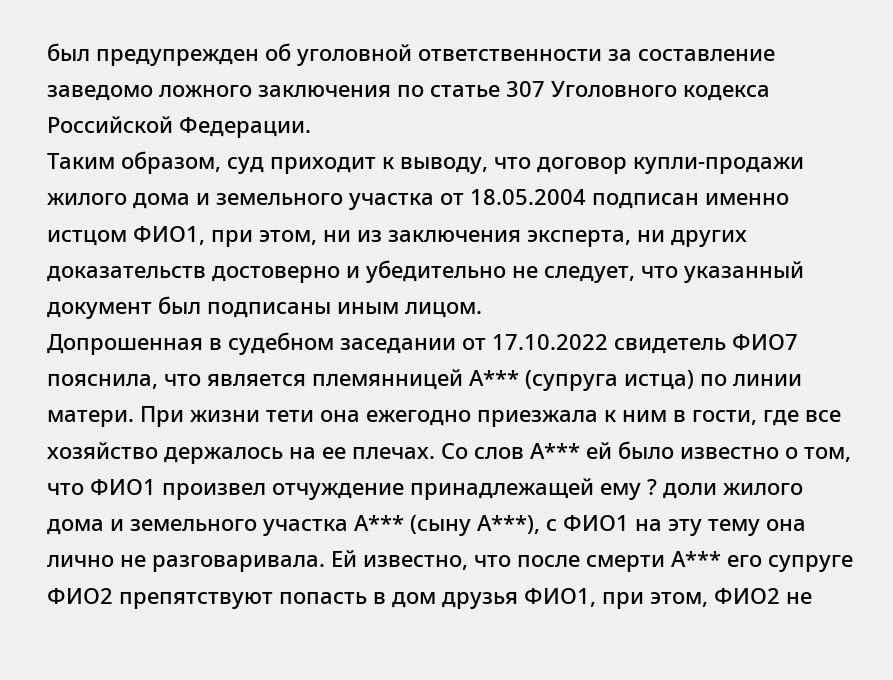был предупрежден об уголовной ответственности за составление заведомо ложного заключения по статье 307 Уголовного кодекса Российской Федерации.
Таким образом, суд приходит к выводу, что договор купли-продажи жилого дома и земельного участка от 18.05.2004 подписан именно истцом ФИО1, при этом, ни из заключения эксперта, ни других доказательств достоверно и убедительно не следует, что указанный документ был подписаны иным лицом.
Допрошенная в судебном заседании от 17.10.2022 свидетель ФИО7 пояснила, что является племянницей А*** (супруга истца) по линии матери. При жизни тети она ежегодно приезжала к ним в гости, где все хозяйство держалось на ее плечах. Со слов А*** ей было известно о том, что ФИО1 произвел отчуждение принадлежащей ему ? доли жилого дома и земельного участка А*** (сыну А***), с ФИО1 на эту тему она лично не разговаривала. Ей известно, что после смерти А*** его супруге ФИО2 препятствуют попасть в дом друзья ФИО1, при этом, ФИО2 не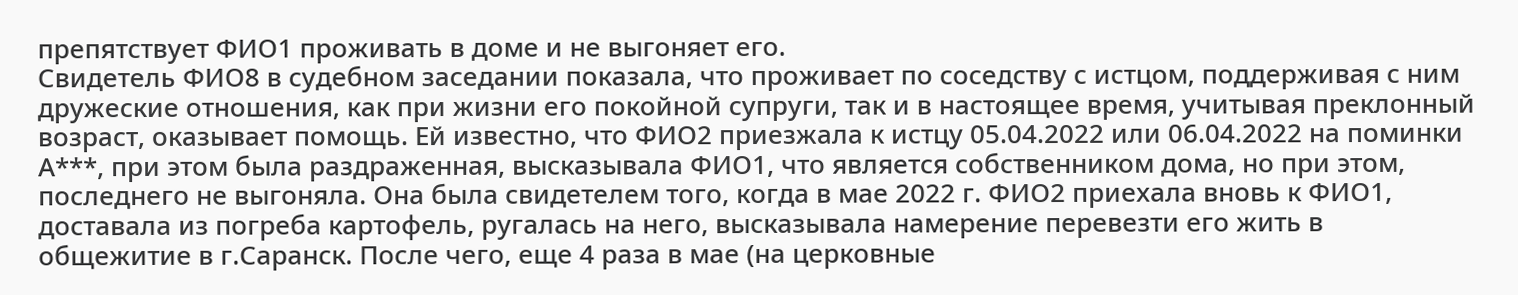препятствует ФИО1 проживать в доме и не выгоняет его.
Свидетель ФИО8 в судебном заседании показала, что проживает по соседству с истцом, поддерживая с ним дружеские отношения, как при жизни его покойной супруги, так и в настоящее время, учитывая преклонный возраст, оказывает помощь. Ей известно, что ФИО2 приезжала к истцу 05.04.2022 или 06.04.2022 на поминки А***, при этом была раздраженная, высказывала ФИО1, что является собственником дома, но при этом, последнего не выгоняла. Она была свидетелем того, когда в мае 2022 г. ФИО2 приехала вновь к ФИО1, доставала из погреба картофель, ругалась на него, высказывала намерение перевезти его жить в общежитие в г.Саранск. После чего, еще 4 раза в мае (на церковные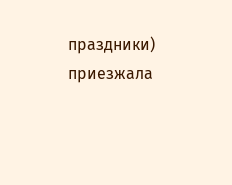праздники) приезжала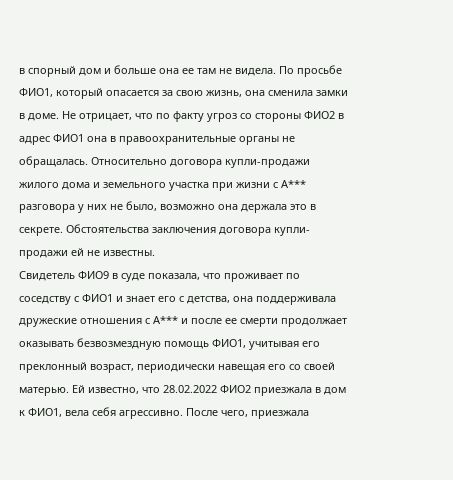в спорный дом и больше она ее там не видела. По просьбе ФИО1, который опасается за свою жизнь, она сменила замки в доме. Не отрицает, что по факту угроз со стороны ФИО2 в адрес ФИО1 она в правоохранительные органы не обращалась. Относительно договора купли-продажи жилого дома и земельного участка при жизни с А*** разговора у них не было, возможно она держала это в секрете. Обстоятельства заключения договора купли-продажи ей не известны.
Свидетель ФИО9 в суде показала, что проживает по соседству с ФИО1 и знает его с детства, она поддерживала дружеские отношения с А*** и после ее смерти продолжает оказывать безвозмездную помощь ФИО1, учитывая его преклонный возраст, периодически навещая его со своей матерью. Ей известно, что 28.02.2022 ФИО2 приезжала в дом к ФИО1, вела себя агрессивно. После чего, приезжала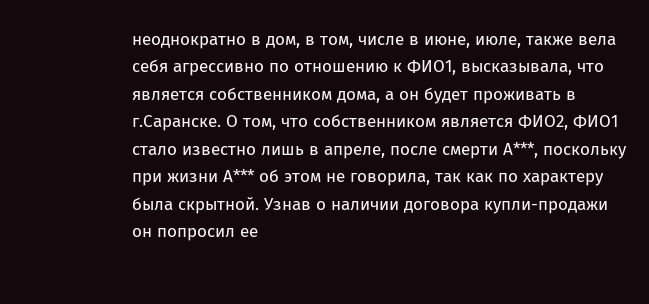неоднократно в дом, в том, числе в июне, июле, также вела себя агрессивно по отношению к ФИО1, высказывала, что является собственником дома, а он будет проживать в г.Саранске. О том, что собственником является ФИО2, ФИО1 стало известно лишь в апреле, после смерти А***, поскольку при жизни А*** об этом не говорила, так как по характеру была скрытной. Узнав о наличии договора купли-продажи он попросил ее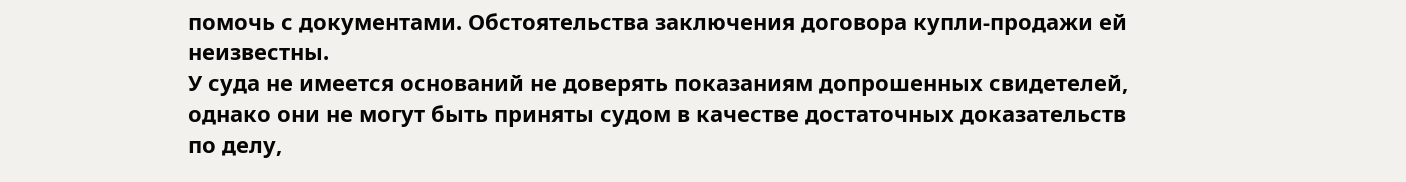помочь с документами. Обстоятельства заключения договора купли-продажи ей неизвестны.
У суда не имеется оснований не доверять показаниям допрошенных свидетелей, однако они не могут быть приняты судом в качестве достаточных доказательств по делу,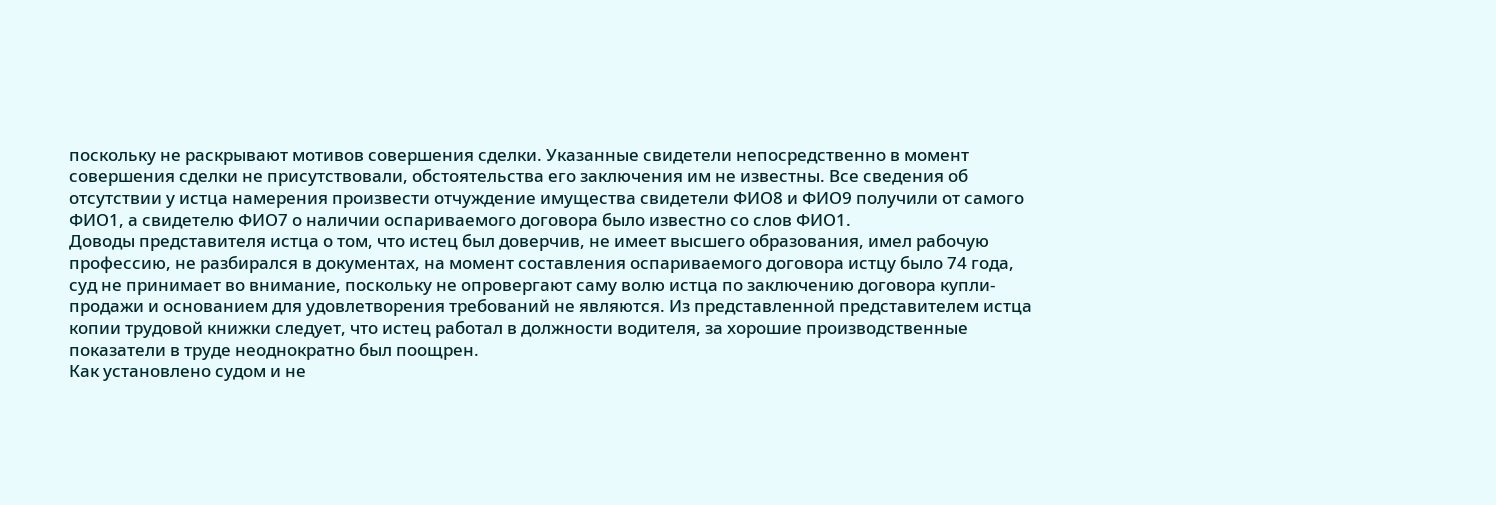поскольку не раскрывают мотивов совершения сделки. Указанные свидетели непосредственно в момент совершения сделки не присутствовали, обстоятельства его заключения им не известны. Все сведения об отсутствии у истца намерения произвести отчуждение имущества свидетели ФИО8 и ФИО9 получили от самого ФИО1, а свидетелю ФИО7 о наличии оспариваемого договора было известно со слов ФИО1.
Доводы представителя истца о том, что истец был доверчив, не имеет высшего образования, имел рабочую профессию, не разбирался в документах, на момент составления оспариваемого договора истцу было 74 года, суд не принимает во внимание, поскольку не опровергают саму волю истца по заключению договора купли-продажи и основанием для удовлетворения требований не являются. Из представленной представителем истца копии трудовой книжки следует, что истец работал в должности водителя, за хорошие производственные показатели в труде неоднократно был поощрен.
Как установлено судом и не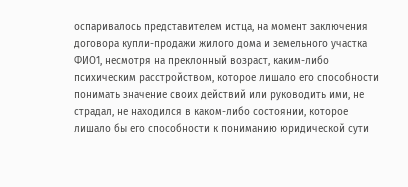оспаривалось представителем истца, на момент заключения договора купли-продажи жилого дома и земельного участка ФИО1, несмотря на преклонный возраст, каким-либо психическим расстройством, которое лишало его способности понимать значение своих действий или руководить ими, не страдал, не находился в каком-либо состоянии, которое лишало бы его способности к пониманию юридической сути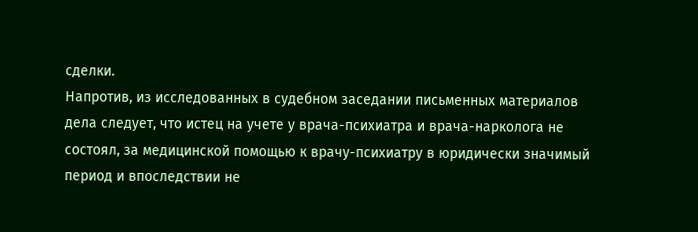сделки.
Напротив, из исследованных в судебном заседании письменных материалов дела следует, что истец на учете у врача-психиатра и врача-нарколога не состоял, за медицинской помощью к врачу-психиатру в юридически значимый период и впоследствии не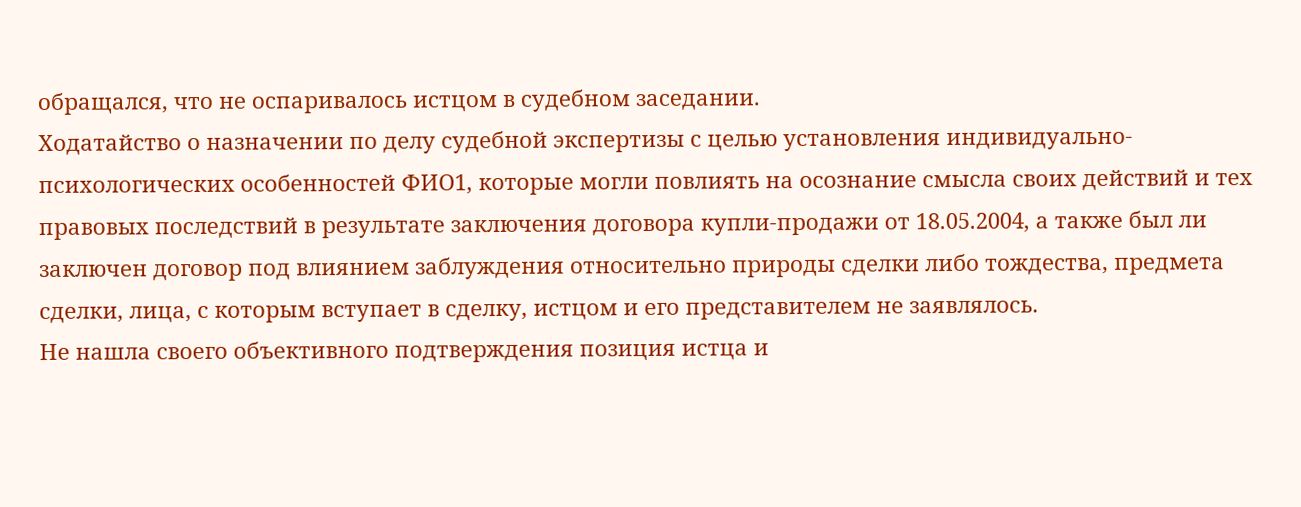обращался, что не оспаривалось истцом в судебном заседании.
Ходатайство о назначении по делу судебной экспертизы с целью установления индивидуально-психологических особенностей ФИО1, которые могли повлиять на осознание смысла своих действий и тех правовых последствий в результате заключения договора купли-продажи от 18.05.2004, а также был ли заключен договор под влиянием заблуждения относительно природы сделки либо тождества, предмета сделки, лица, с которым вступает в сделку, истцом и его представителем не заявлялось.
Не нашла своего объективного подтверждения позиция истца и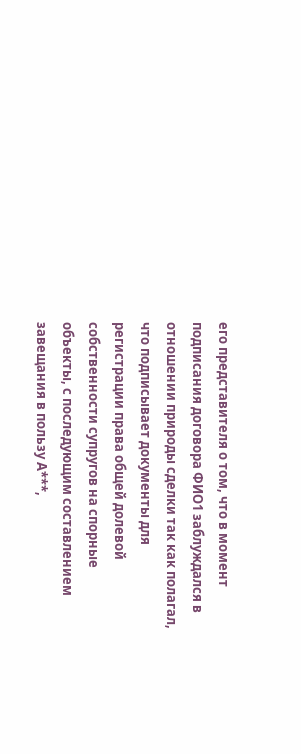его представителя о том, что в момент подписания договора ФИО1 заблуждался в отношении природы сделки так как полагал, что подписывает документы для регистрации права общей долевой собственности супругов на спорные объекты, с последующим составлением завещания в пользу А***,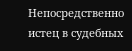Непосредственно истец в судебных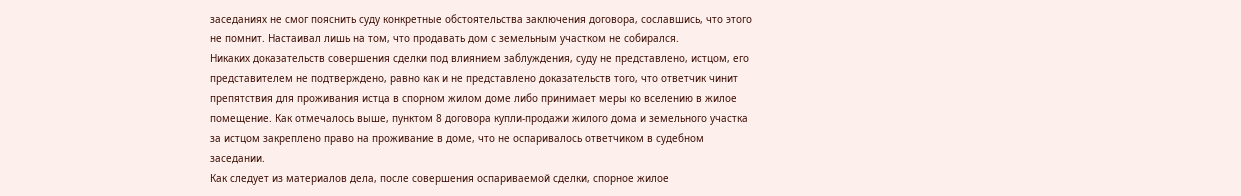заседаниях не смог пояснить суду конкретные обстоятельства заключения договора, сославшись, что этого не помнит. Настаивал лишь на том, что продавать дом с земельным участком не собирался.
Никаких доказательств совершения сделки под влиянием заблуждения, суду не представлено, истцом, его представителем не подтверждено, равно как и не представлено доказательств того, что ответчик чинит препятствия для проживания истца в спорном жилом доме либо принимает меры ко вселению в жилое помещение. Как отмечалось выше, пунктом 8 договора купли-продажи жилого дома и земельного участка за истцом закреплено право на проживание в доме, что не оспаривалось ответчиком в судебном заседании.
Как следует из материалов дела, после совершения оспариваемой сделки, спорное жилое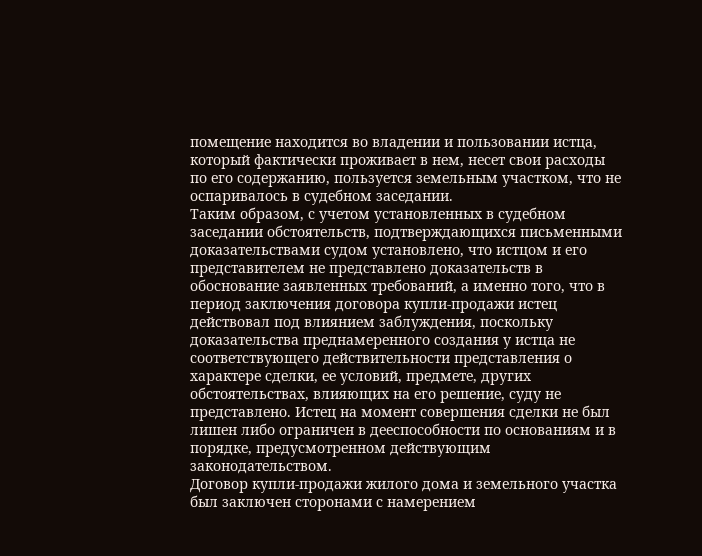помещение находится во владении и пользовании истца, который фактически проживает в нем, несет свои расходы по его содержанию, пользуется земельным участком, что не оспаривалось в судебном заседании.
Таким образом, с учетом установленных в судебном заседании обстоятельств, подтверждающихся письменными доказательствами судом установлено, что истцом и его представителем не представлено доказательств в обоснование заявленных требований, а именно того, что в период заключения договора купли-продажи истец действовал под влиянием заблуждения, поскольку доказательства преднамеренного создания у истца не соответствующего действительности представления о характере сделки, ее условий, предмете, других обстоятельствах, влияющих на его решение, суду не представлено. Истец на момент совершения сделки не был лишен либо ограничен в дееспособности по основаниям и в порядке, предусмотренном действующим законодательством.
Договор купли-продажи жилого дома и земельного участка был заключен сторонами с намерением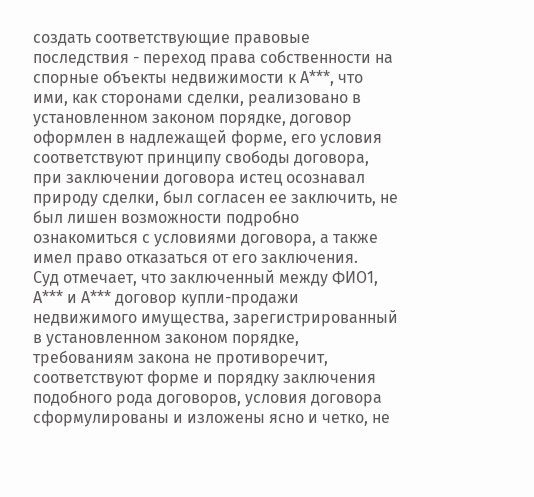создать соответствующие правовые последствия - переход права собственности на спорные объекты недвижимости к А***, что ими, как сторонами сделки, реализовано в установленном законом порядке, договор оформлен в надлежащей форме, его условия соответствуют принципу свободы договора, при заключении договора истец осознавал природу сделки, был согласен ее заключить, не был лишен возможности подробно ознакомиться с условиями договора, а также имел право отказаться от его заключения.
Суд отмечает, что заключенный между ФИО1, А*** и А*** договор купли-продажи недвижимого имущества, зарегистрированный в установленном законом порядке, требованиям закона не противоречит, соответствуют форме и порядку заключения подобного рода договоров, условия договора сформулированы и изложены ясно и четко, не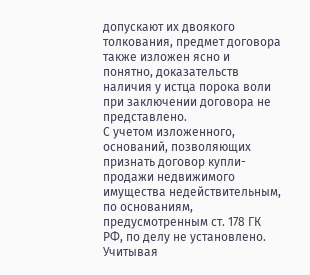допускают их двоякого толкования, предмет договора также изложен ясно и понятно, доказательств наличия у истца порока воли при заключении договора не представлено.
С учетом изложенного, оснований, позволяющих признать договор купли-продажи недвижимого имущества недействительным, по основаниям, предусмотренным ст. 178 ГК РФ, по делу не установлено.
Учитывая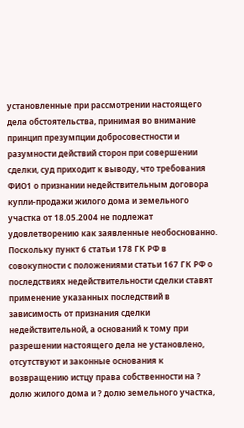установленные при рассмотрении настоящего дела обстоятельства, принимая во внимание принцип презумпции добросовестности и разумности действий сторон при совершении сделки, суд приходит к выводу, что требования ФИО1 о признании недействительным договора купли-продажи жилого дома и земельного участка от 18.05.2004 не подлежат удовлетворению как заявленные необоснованно.
Поскольку пункт 6 статьи 178 ГК РФ в совокупности с положениями статьи 167 ГК РФ о последствиях недействительности сделки ставят применение указанных последствий в зависимость от признания сделки недействительной, а оснований к тому при разрешении настоящего дела не установлено, отсутствуют и законные основания к возвращению истцу права собственности на ? долю жилого дома и ? долю земельного участка,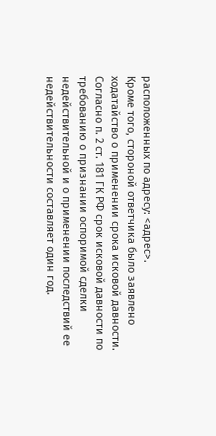расположенных по адресу: <адрес>.
Кроме того, стороной ответчика было заявлено ходатайство о применении срока исковой давности.
Согласно п. 2 ст. 181 ГК РФ срок исковой давности по требованию о признании оспоримой сделки недействительной и о применении последствий ее недействительности составляет один год.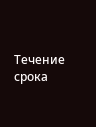Течение срока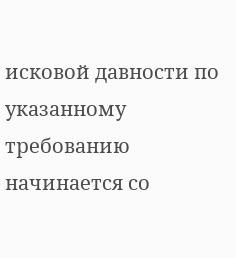исковой давности по указанному требованию начинается со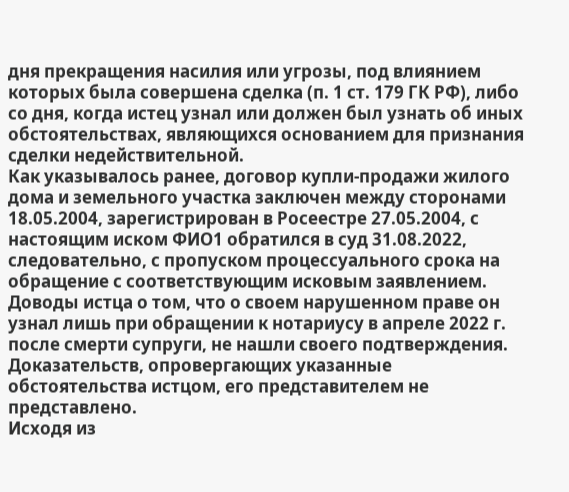дня прекращения насилия или угрозы, под влиянием которых была совершена сделка (п. 1 ст. 179 ГК РФ), либо со дня, когда истец узнал или должен был узнать об иных обстоятельствах, являющихся основанием для признания сделки недействительной.
Как указывалось ранее, договор купли-продажи жилого дома и земельного участка заключен между сторонами 18.05.2004, зарегистрирован в Росеестре 27.05.2004, с настоящим иском ФИО1 обратился в суд 31.08.2022, следовательно, с пропуском процессуального срока на обращение с соответствующим исковым заявлением. Доводы истца о том, что о своем нарушенном праве он узнал лишь при обращении к нотариусу в апреле 2022 г. после смерти супруги, не нашли своего подтверждения. Доказательств, опровергающих указанные обстоятельства истцом, его представителем не представлено.
Исходя из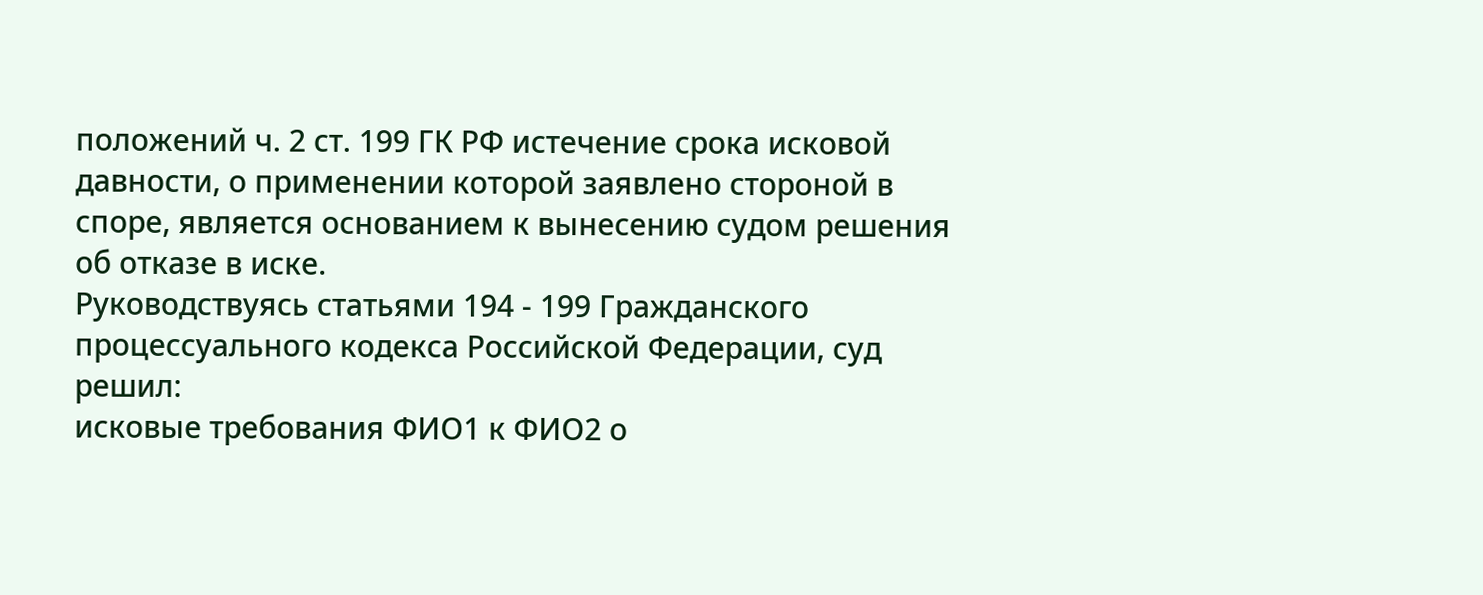положений ч. 2 ст. 199 ГК РФ истечение срока исковой давности, о применении которой заявлено стороной в споре, является основанием к вынесению судом решения об отказе в иске.
Руководствуясь статьями 194 - 199 Гражданского процессуального кодекса Российской Федерации, суд
решил:
исковые требования ФИО1 к ФИО2 о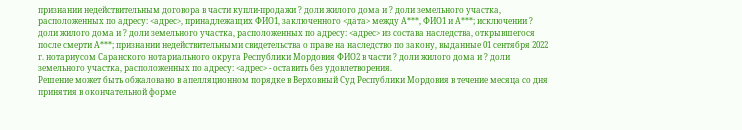признании недействительным договора в части купли-продажи ? доли жилого дома и ? доли земельного участка, расположенных по адресу: <адрес>, принадлежащих ФИО1, заключенного <дата> между А***, ФИО1 и А***; исключении ? доли жилого дома и ? доли земельного участка, расположенных по адресу: <адрес> из состава наследства, открывшегося после смерти А***; признании недействительными свидетельства о праве на наследство по закону, выданные 01 сентября 2022 г. нотариусом Саранского нотариального округа Республики Мордовия ФИО2 в части ? доли жилого дома и ? доли земельного участка, расположенных по адресу: <адрес> - оставить без удовлетворения.
Решение может быть обжаловано в апелляционном порядке в Верховный Суд Республики Мордовия в течение месяца со дня принятия в окончательной форме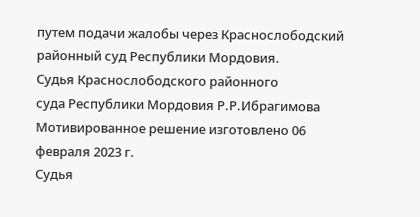путем подачи жалобы через Краснослободский районный суд Республики Мордовия.
Судья Краснослободского районного
суда Республики Мордовия Р.Р.Ибрагимова
Мотивированное решение изготовлено 06 февраля 2023 г.
Судья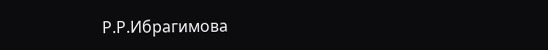Р.Р.Ибрагимова